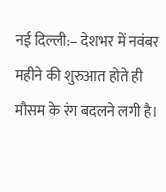नई दिल्ली:– देशभर में नवंबर महीने की शुरुआत होते ही मौसम के रंग बदलने लगी है।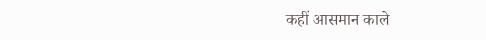कहीं आसमान काले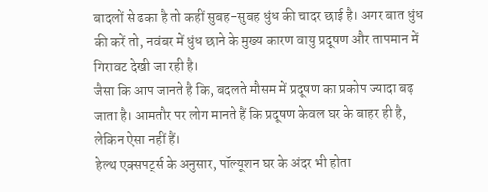बादलों से ढका है तो कहीं सुबह-सुबह धुंध की चादर छाई है। अगर बात धुंध की करें तो, नवंबर में धुंध छाने के मुख्य कारण वायु प्रदूषण और तापमान में गिरावट देखी जा रही है।
जैसा कि आप जानते है कि, बदलते मौसम में प्रदूषण का प्रकोप ज्यादा बढ़ जाता है। आमतौर पर लोग मानते हैं कि प्रदूषण केवल घर के बाहर ही है, लेकिन ऐसा नहीं हैं।
हेल्थ एक्सपर्ट्स के अनुसार, पॉल्यूशन घर के अंदर भी होता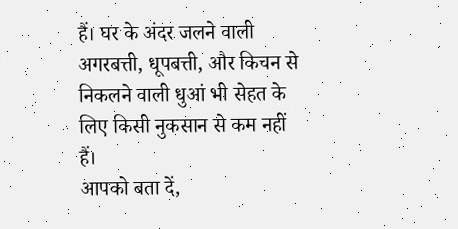हैं। घर के अंदर जलने वाली अगरबत्ती, धूपबत्ती, और किचन से निकलने वाली धुआं भी सेहत के लिए किसी नुकसान से कम नहीं हैं।
आपको बता दें,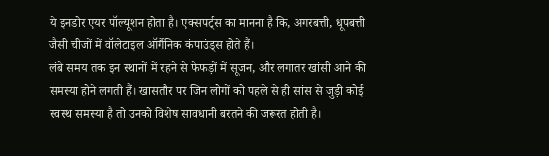ये इनडोर एयर पॉल्यूशन होता है। एक्सपर्ट्स का मानना है कि, अगरबत्ती, धूपबत्ती जैसी चीजों में वॉलेटाइल ऑर्गैनिक कंपाउंड्स होते हैं।
लंबे समय तक इन स्थानों में रहने से फेफड़ों में सूजन, और लगातर खांसी आने की समस्या होने लगती हैं। खासतौर पर जिन लोगों को पहले से ही सांस से जुड़ी कोई स्वस्थ समस्या है तो उनको विशेष सावधानी बरतने की जरूरत होती है।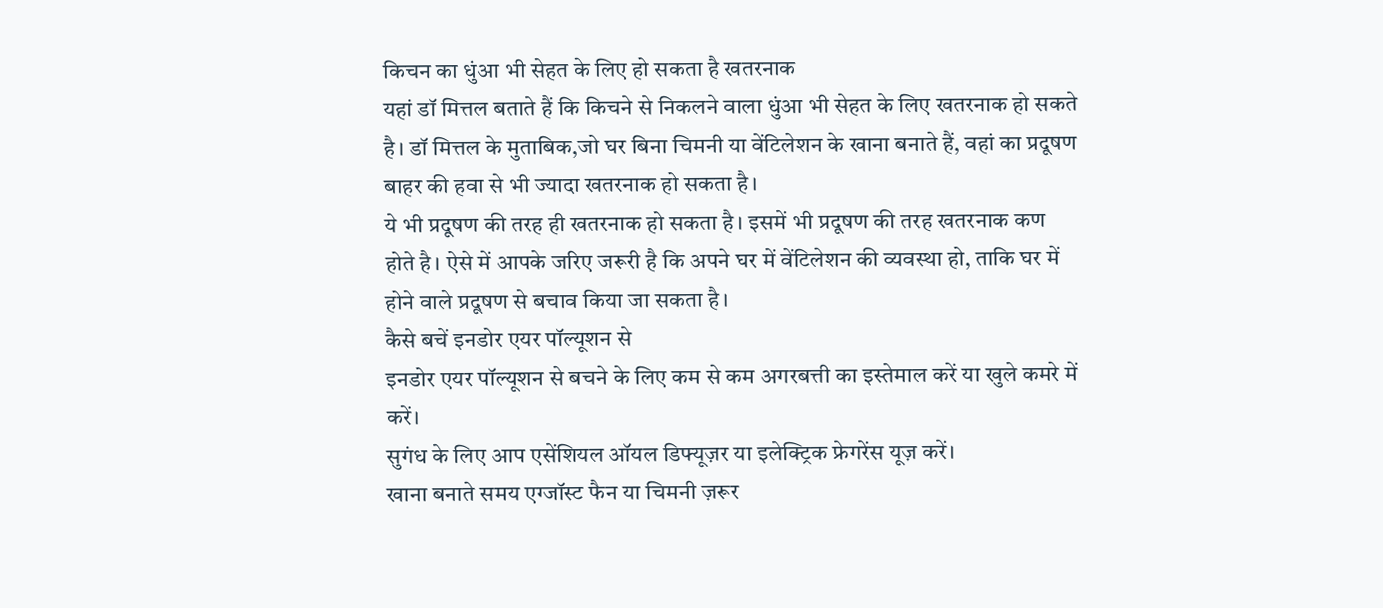किचन का धुंआ भी सेहत के लिए हो सकता है खतरनाक
यहां डॉ मित्तल बताते हैं कि किचने से निकलने वाला धुंआ भी सेहत के लिए खतरनाक हो सकते है। डॉ मित्तल के मुताबिक,जो घर बिना चिमनी या वेंटिलेशन के खाना बनाते हैं, वहां का प्रदूषण बाहर की हवा से भी ज्यादा खतरनाक हो सकता है।
ये भी प्रदूषण की तरह ही खतरनाक हो सकता है। इसमें भी प्रदूषण की तरह खतरनाक कण होते है। ऐसे में आपके जरिए जरूरी है कि अपने घर में वेंटिलेशन की व्यवस्था हो, ताकि घर में होने वाले प्रदूषण से बचाव किया जा सकता है।
कैसे बचें इनडोर एयर पॉल्यूशन से
इनडोर एयर पॉल्यूशन से बचने के लिए कम से कम अगरबत्ती का इस्तेमाल करें या खुले कमरे में करें।
सुगंध के लिए आप एसेंशियल ऑयल डिफ्यूज़र या इलेक्ट्रिक फ्रेगरेंस यूज़ करें।
खाना बनाते समय एग्जॉस्ट फैन या चिमनी ज़रूर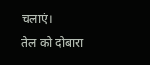चलाएं।
तेल को दोबारा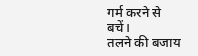गर्म करने से बचें।
तलने की बजाय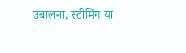उबालना, स्टीमिंग या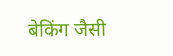बेकिंग जैसी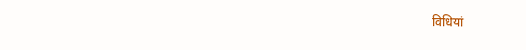विधियां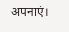अपनाएं।